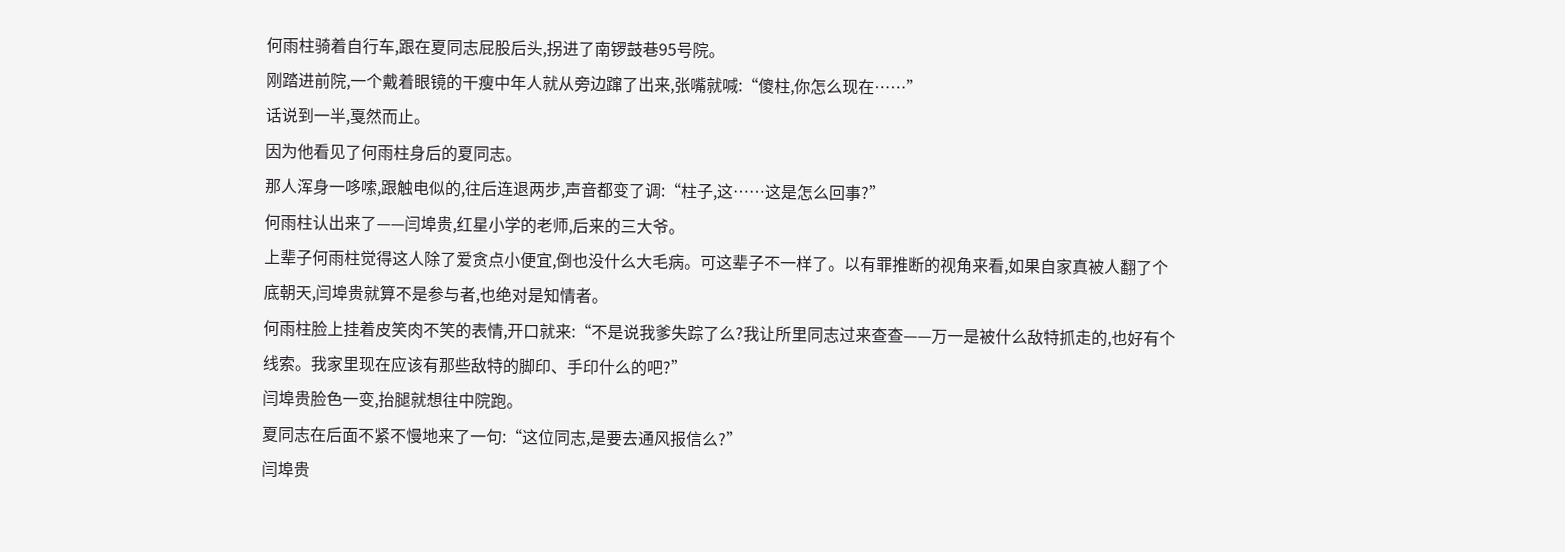何雨柱骑着自行车,跟在夏同志屁股后头,拐进了南锣鼓巷95号院。
刚踏进前院,一个戴着眼镜的干瘦中年人就从旁边蹿了出来,张嘴就喊:“傻柱,你怎么现在……”
话说到一半,戛然而止。
因为他看见了何雨柱身后的夏同志。
那人浑身一哆嗦,跟触电似的,往后连退两步,声音都变了调:“柱子,这……这是怎么回事?”
何雨柱认出来了——闫埠贵,红星小学的老师,后来的三大爷。
上辈子何雨柱觉得这人除了爱贪点小便宜,倒也没什么大毛病。可这辈子不一样了。以有罪推断的视角来看,如果自家真被人翻了个底朝天,闫埠贵就算不是参与者,也绝对是知情者。
何雨柱脸上挂着皮笑肉不笑的表情,开口就来:“不是说我爹失踪了么?我让所里同志过来查查——万一是被什么敌特抓走的,也好有个线索。我家里现在应该有那些敌特的脚印、手印什么的吧?”
闫埠贵脸色一变,抬腿就想往中院跑。
夏同志在后面不紧不慢地来了一句:“这位同志,是要去通风报信么?”
闫埠贵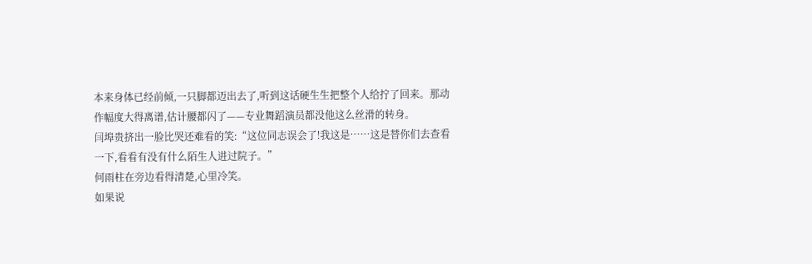本来身体已经前倾,一只脚都迈出去了,听到这话硬生生把整个人给拧了回来。那动作幅度大得离谱,估计腰都闪了——专业舞蹈演员都没他这么丝滑的转身。
闫埠贵挤出一脸比哭还难看的笑:“这位同志误会了!我这是……这是替你们去查看一下,看看有没有什么陌生人进过院子。”
何雨柱在旁边看得清楚,心里冷笑。
如果说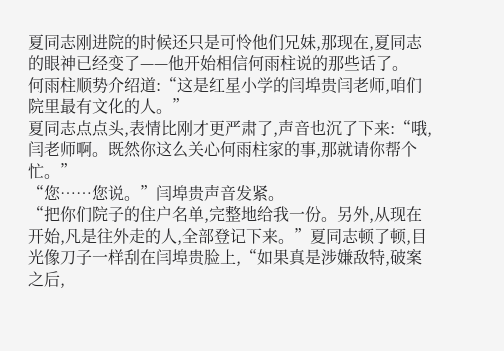夏同志刚进院的时候还只是可怜他们兄妹,那现在,夏同志的眼神已经变了——他开始相信何雨柱说的那些话了。
何雨柱顺势介绍道:“这是红星小学的闫埠贵闫老师,咱们院里最有文化的人。”
夏同志点点头,表情比刚才更严肃了,声音也沉了下来:“哦,闫老师啊。既然你这么关心何雨柱家的事,那就请你帮个忙。”
“您……您说。”闫埠贵声音发紧。
“把你们院子的住户名单,完整地给我一份。另外,从现在开始,凡是往外走的人,全部登记下来。”夏同志顿了顿,目光像刀子一样刮在闫埠贵脸上,“如果真是涉嫌敌特,破案之后,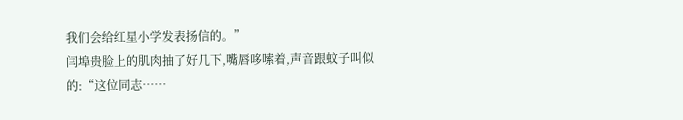我们会给红星小学发表扬信的。”
闫埠贵脸上的肌肉抽了好几下,嘴唇哆嗦着,声音跟蚊子叫似的:“这位同志……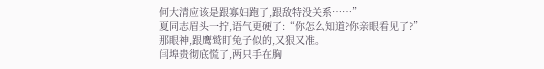何大清应该是跟寡妇跑了,跟敌特没关系……”
夏同志眉头一拧,语气更硬了:“你怎么知道?你亲眼看见了?”
那眼神,跟鹰鹫盯兔子似的,又狠又准。
闫埠贵彻底慌了,两只手在胸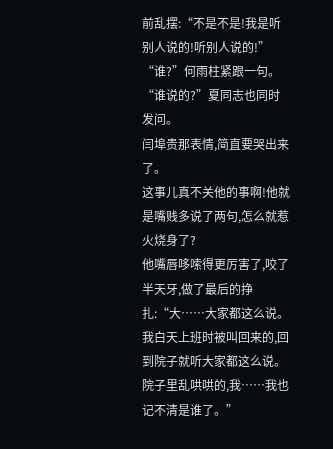前乱摆:“不是不是!我是听别人说的!听别人说的!”
“谁?”何雨柱紧跟一句。
“谁说的?”夏同志也同时发问。
闫埠贵那表情,简直要哭出来了。
这事儿真不关他的事啊!他就是嘴贱多说了两句,怎么就惹火烧身了?
他嘴唇哆嗦得更厉害了,咬了半天牙,做了最后的挣扎:“大……大家都这么说。我白天上班时被叫回来的,回到院子就听大家都这么说。院子里乱哄哄的,我……我也记不清是谁了。”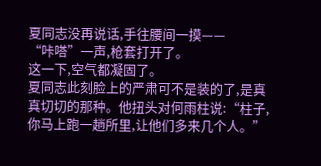夏同志没再说话,手往腰间一摸——
“咔嗒”一声,枪套打开了。
这一下,空气都凝固了。
夏同志此刻脸上的严肃可不是装的了,是真真切切的那种。他扭头对何雨柱说:“柱子,你马上跑一趟所里,让他们多来几个人。”